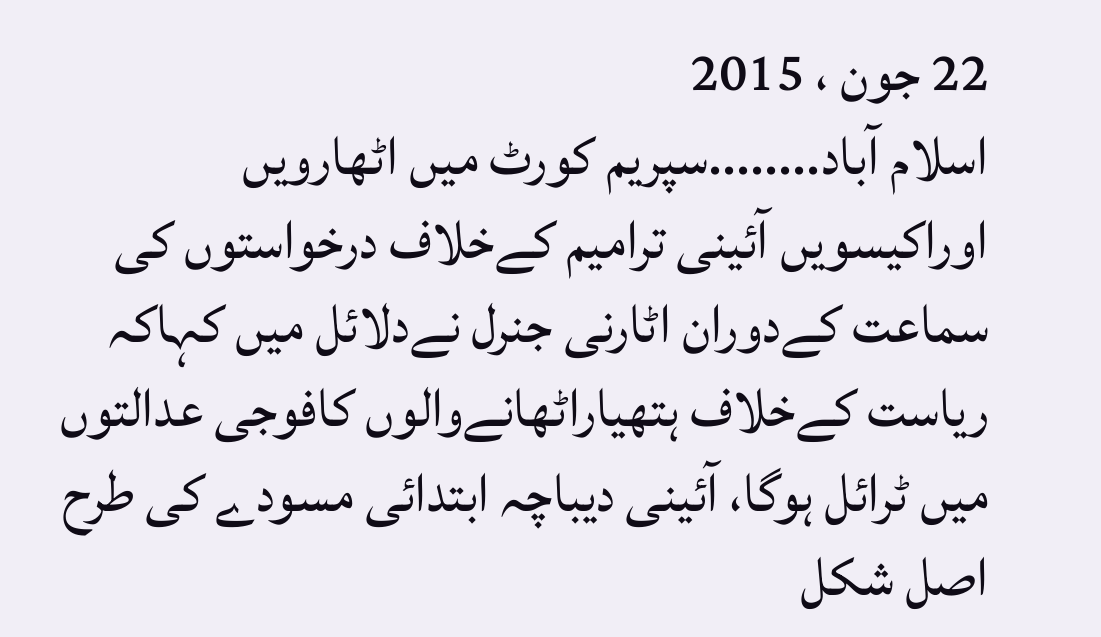22 جون ، 2015
اسلام آباد........سپریم کورٹ میں اٹھارویں اوراکیسویں آئینی ترامیم کےخلاف درخواستوں کی سماعت کےدوران اٹارنی جنرل نےدلائل میں کہاکہ ریاست کےخلاف ہتھیاراٹھانےوالوں کافوجی عدالتوں میں ٹرائل ہوگا، آئینی دیباچہ ابتدائی مسودے کی طرح اصل شکل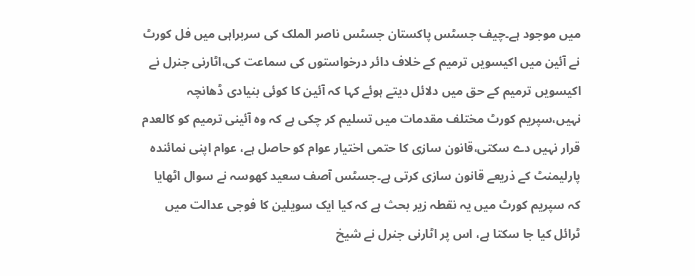میں موجود ہے۔چیف جسٹس پاکستان جسٹس ناصر الملک کی سربراہی میں فل کورٹ نے آئین میں اکیسویں ترمیم کے خلاف دائر درخواستوں کی سماعت کی،اٹارنی جنرل نے اکیسویں ترمیم کے حق میں دلائل دیتے ہوئے کہا کہ آئین کا کوئی بنیادی ڈھانچہ نہیں،سپریم کورٹ مختلف مقدمات میں تسلیم کر چکی ہے کہ وہ آئینی ترمیم کو کالعدم قرار نہیں دے سکتی،قانون سازی کا حتمی اختیار عوام کو حاصل ہے، عوام اپنی نمائندہ پارلیمنٹ کے ذریعے قانون سازی کرتی ہے۔جسٹس آصف سعید کھوسہ نے سوال اٹھایا کہ سپریم کورٹ میں یہ نقطہ زیر بحث ہے کہ کیا ایک سویلین کا فوجی عدالت میں ٹرائل کیا جا سکتا ہے، اس پر اٹارنی جنرل نے شیخ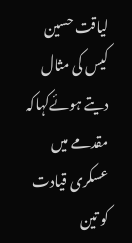لیاقت حسین کیس کی مثال دیتے ہوئےکہاکہ مقدمے میں عسکری قیادت کو تین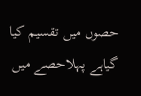حصوں میں تقسیم کیا گیاہے پہلاحصے میں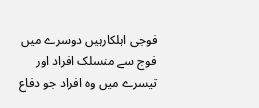فوجی اہلکارہیں دوسرے میں فوج سے منسلک افراد اور تیسرے میں وہ افراد جو دفاع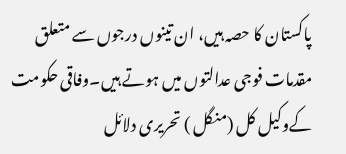پاکستان کا حصہ ہیں، ان تینوں درجوں سے متعلق مقدمات فوجی عدالتوں میں ہوتے ہیں۔وفاقی حکومت کےوکیل کل (منگل ) تحریری دلائل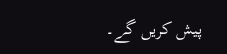پیش کریں گے۔